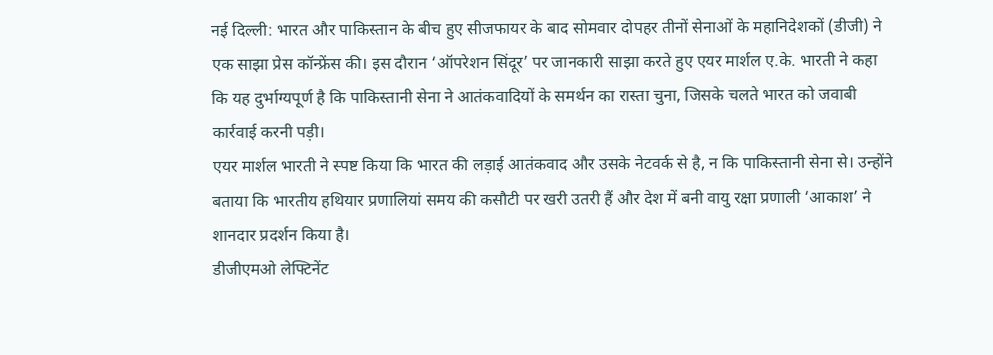नई दिल्ली: भारत और पाकिस्तान के बीच हुए सीजफायर के बाद सोमवार दोपहर तीनों सेनाओं के महानिदेशकों (डीजी) ने एक साझा प्रेस कॉन्फ्रेंस की। इस दौरान ‘ऑपरेशन सिंदूर’ पर जानकारी साझा करते हुए एयर मार्शल ए.के. भारती ने कहा कि यह दुर्भाग्यपूर्ण है कि पाकिस्तानी सेना ने आतंकवादियों के समर्थन का रास्ता चुना, जिसके चलते भारत को जवाबी कार्रवाई करनी पड़ी।
एयर मार्शल भारती ने स्पष्ट किया कि भारत की लड़ाई आतंकवाद और उसके नेटवर्क से है, न कि पाकिस्तानी सेना से। उन्होंने बताया कि भारतीय हथियार प्रणालियां समय की कसौटी पर खरी उतरी हैं और देश में बनी वायु रक्षा प्रणाली ‘आकाश’ ने शानदार प्रदर्शन किया है।
डीजीएमओ लेफ्टिनेंट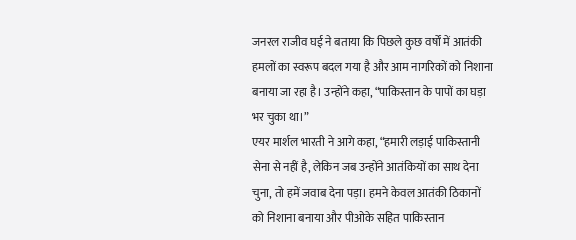जनरल राजीव घई ने बताया कि पिछले कुछ वर्षों में आतंकी हमलों का स्वरूप बदल गया है और आम नागरिकों को निशाना बनाया जा रहा है। उन्होंने कहा, “पाकिस्तान के पापों का घड़ा भर चुका था।”
एयर मार्शल भारती ने आगे कहा, “हमारी लड़ाई पाकिस्तानी सेना से नहीं है, लेकिन जब उन्होंने आतंकियों का साथ देना चुना, तो हमें जवाब देना पड़ा। हमने केवल आतंकी ठिकानों को निशाना बनाया और पीओके सहित पाकिस्तान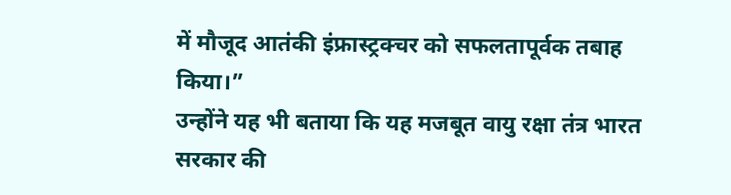में मौजूद आतंकी इंफ्रास्ट्रक्चर को सफलतापूर्वक तबाह किया।”
उन्होंने यह भी बताया कि यह मजबूत वायु रक्षा तंत्र भारत सरकार की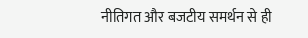नीतिगत और बजटीय समर्थन से ही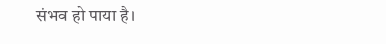संभव हो पाया है।